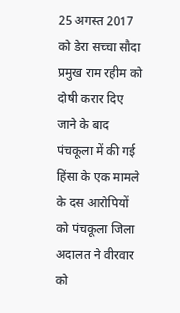25 अगस्त 2017 को डेरा सच्चा सौदा प्रमुख राम रहीम को दोषी करार दिए जाने के बाद पंचकूला में की गई हिंसा के एक मामले के दस आरोपियों को पंचकूला जिला अदालत ने वीरवार को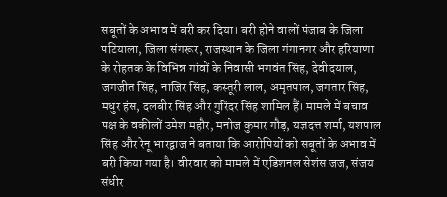सबूतों के अभाव में बरी कर दिया। बरी होने वालों पंजाब के जिला पटियाला, जिला संगरूर, राजस्थान के जिला गंगानगर और हरियाणा के रोहतक के विभिन्न गांवों के निवासी भगवंत सिंह, देवीदयाल, जगजीत सिंह, नाजिर सिंह, कस्तूरी लाल, अमृतपाल, जगतार सिंह, मधुर हंस, दलबीर सिंह और गुरिंदर सिंह शामिल हैं। मामले में बचाव पक्ष के वकीलों उमेश महौर, मनोज कुमार गौड़, यज्ञदत्त शर्मा, यशपाल सिंह और रेनू भारद्वाज ने बताया कि आरोपियों को सबूतों के अभाव में बरी किया गया है। वीरवार को मामले में एडिशनल सेशंस जज, संजय संधीर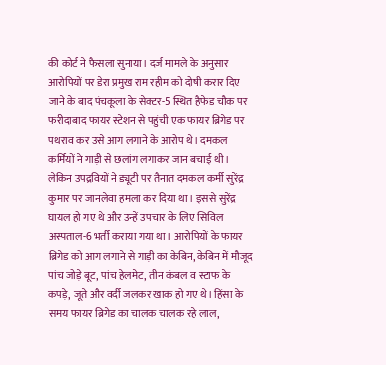की कोर्ट ने फैसला सुनाया। दर्ज मामले के अनुसार आरोपियों पर डेरा प्रमुख राम रहीम को दोषी करार दिए जाने के बाद पंचकूला के सेक्टर-5 स्थित हैफेड चौक पर फरीदाबाद फायर स्टेशन से पहुंची एक फायर ब्रिगेड पर पथराव कर उसे आग लगाने के आरोप थे। दमकल कर्मियों ने गाड़ी से छलांग लगाकर जान बचाई थी। लेकिन उपद्रवियों ने ड्यूटी पर तैनात दमकल कर्मी सुरेंद्र कुमार पर जानलेवा हमला कर दिया था। इससे सुरेंद्र घायल हो गए थे और उन्हें उपचार के लिए सिविल अस्पताल-6 भर्ती कराया गया था। आरोपियों के फायर ब्रिगेड को आग लगाने से गाड़ी का केबिन, केबिन में मौजूद पांच जोड़े बूट, पांच हेलमेट, तीन कंबल व स्टाफ के कपड़े, जूते और वर्दी जलकर खाक हो गए थे। हिंसा के समय फायर ब्रिगेड का चालक चालक रहे लाल,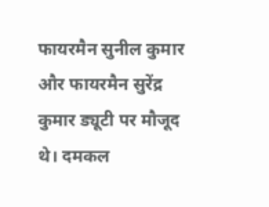फायरमैन सुनील कुमार और फायरमैन सुरेंद्र कुमार ड्यूटी पर मौजूद थे। दमकल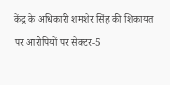केंद्र के अधिकारी शमशेर सिंह की शिकायत पर आरोपियों पर सेक्टर-5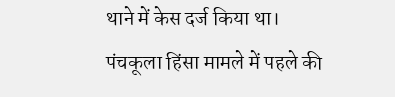थाने में केस दर्ज किया था। पंचकूला हिंसा मामले में पहले की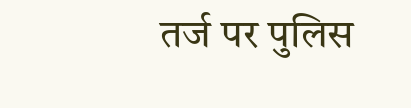तर्ज पर पुलिस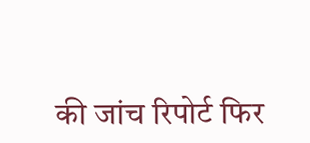की जांच रिपोर्ट फिर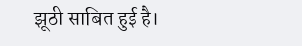झूठी साबित हुई है।